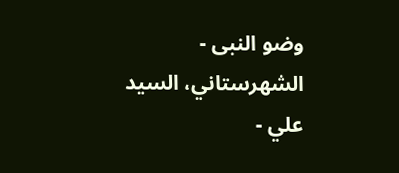وضو النبی - الشهرستاني، السيد علي -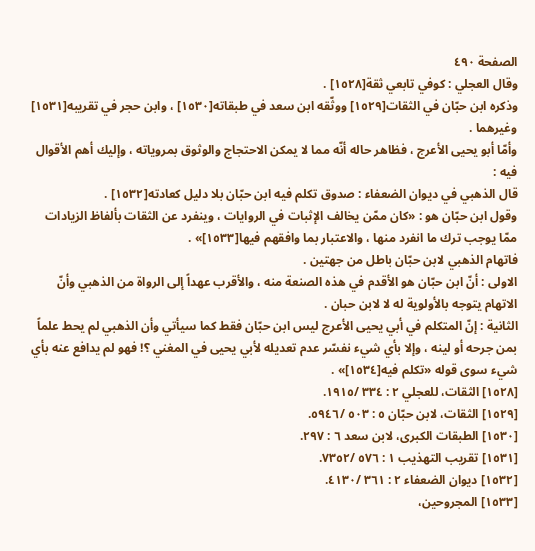الصفحة ٤٩٠
وقال العجلي : كوفي تابعي ثقة[١٥٢٨] .
وذكره ابن حبّان في الثقات[١٥٢٩] ووثّقه ابن سعد في طبقاته[١٥٣٠] ، وابن حجر في تقريبه[١٥٣١] وغيرهما .
وأمّا أبو يحيى الأعرج ، فظاهر حاله أنّه مما لا يمكن الاحتجاج والوثوق بمروياته ، وإليك أهم الأقوال فيه :
قال الذهبي في ديوان الضعفاء : صدوق تكلم فيه ابن حبّان بلا دليل كعادته[١٥٣٢] .
وقول ابن حبّان هو : «كان ممّن يخالف الإثبات في الروايات ، وينفرد عن الثقات بألفاظ الزيادات ممّا يوجب ترك ما انفرد منها ، والاعتبار بما وافقهم فيها[١٥٣٣]» .
فاتهام الذهبي لابن حبّان باطل من جهتين .
الاولى : أنّ ابن حبّان هو الأقدم في هذه الصنعة منه ، والأقرب عهداً إلى الرواة من الذهبي وأنّ الاتهام يتوجه بالأولوية له لا لابن حبان .
الثانية : إنّ المتكلم في أبي يحيى الأعرج ليس ابن حبّان فقط كما سيأتي وأن الذهبي لم يحط علماً بمن جرحه أو لينه ، وإلا بأي شيء نفسّر عدم تعديله لأبي يحيى في المغني ؟! فهو لم يدافع عنه بأي شيء سوى قوله «تكلم فيه[١٥٣٤]» .
[١٥٢٨] الثقات، للعجلي ٢ : ٣٣٤ /١٩١٥.
[١٥٢٩] الثقات، لابن حبّان ٥ : ٥٠٣ /٥٩٤٦.
[١٥٣٠] الطبقات الكبرى، لابن سعد ٦ : ٢٩٧.
[١٥٣١] تقريب التهذيب ١ : ٥٧٦ /٧٣٥٢.
[١٥٣٢] ديوان الضعفاء ٢ : ٣٦١ /٤١٣٠.
[١٥٣٣] المجروحين،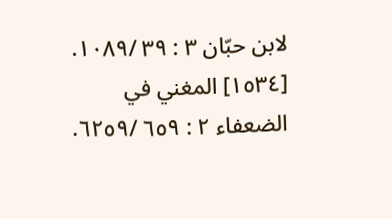لابن حبّان ٣ : ٣٩ /١٠٨٩.
[١٥٣٤] المغني في الضعفاء ٢ : ٦٥٩ /٦٢٥٩.